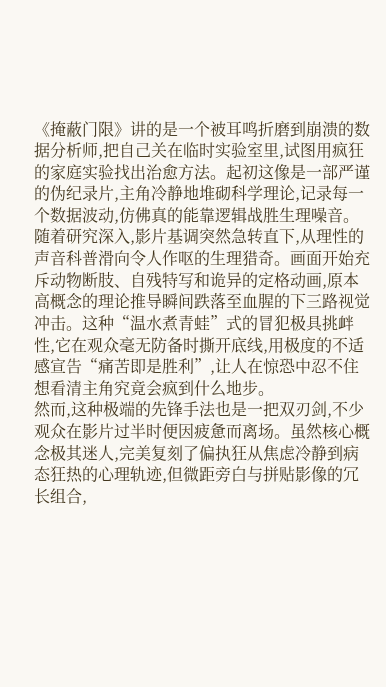《掩蔽门限》讲的是一个被耳鸣折磨到崩溃的数据分析师,把自己关在临时实验室里,试图用疯狂的家庭实验找出治愈方法。起初这像是一部严谨的伪纪录片,主角冷静地堆砌科学理论,记录每一个数据波动,仿佛真的能靠逻辑战胜生理噪音。
随着研究深入,影片基调突然急转直下,从理性的声音科普滑向令人作呕的生理猎奇。画面开始充斥动物断肢、自残特写和诡异的定格动画,原本高概念的理论推导瞬间跌落至血腥的下三路视觉冲击。这种“温水煮青蛙”式的冒犯极具挑衅性,它在观众毫无防备时撕开底线,用极度的不适感宣告“痛苦即是胜利”,让人在惊恐中忍不住想看清主角究竟会疯到什么地步。
然而,这种极端的先锋手法也是一把双刃剑,不少观众在影片过半时便因疲惫而离场。虽然核心概念极其迷人,完美复刻了偏执狂从焦虑冷静到病态狂热的心理轨迹,但微距旁白与拼贴影像的冗长组合,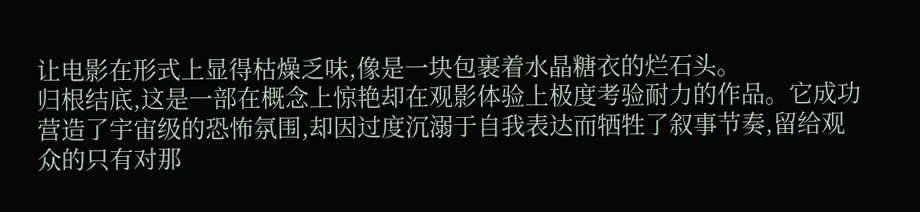让电影在形式上显得枯燥乏味,像是一块包裹着水晶糖衣的烂石头。
归根结底,这是一部在概念上惊艳却在观影体验上极度考验耐力的作品。它成功营造了宇宙级的恐怖氛围,却因过度沉溺于自我表达而牺牲了叙事节奏,留给观众的只有对那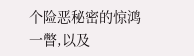个险恶秘密的惊鸿一瞥,以及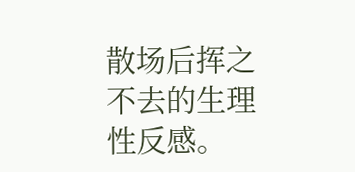散场后挥之不去的生理性反感。